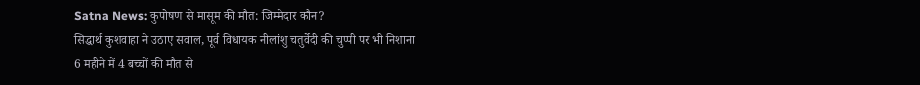Satna News: कुपोषण से मासूम की मौत: जिम्मेदार कौन?
सिद्धार्थ कुशवाहा ने उठाए सवाल, पूर्व विधायक नीलांशु चतुर्वेदी की चुप्पी पर भी निशाना
6 महीने में 4 बच्चों की मौत से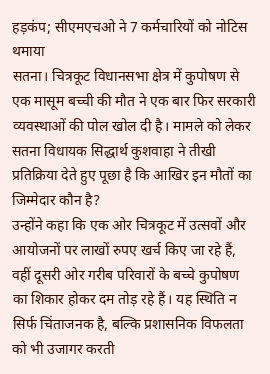हड़कंप; सीएमएचओ ने 7 कर्मचारियों को नोटिस थमाया
सतना। चित्रकूट विधानसभा क्षेत्र में कुपोषण से एक मासूम बच्ची की मौत ने एक बार फिर सरकारी व्यवस्थाओं की पोल खोल दी है। मामले को लेकर सतना विधायक सिद्धार्थ कुशवाहा ने तीखी प्रतिक्रिया देते हुए पूछा है कि आखिर इन मौतों का जिम्मेदार कौन है?
उन्होंने कहा कि एक ओर चित्रकूट में उत्सवों और आयोजनों पर लाखों रुपए खर्च किए जा रहे हैं, वहीं दूसरी ओर गरीब परिवारों के बच्चे कुपोषण का शिकार होकर दम तोड़ रहे हैं। यह स्थिति न सिर्फ चिंताजनक है, बल्कि प्रशासनिक विफलता को भी उजागर करती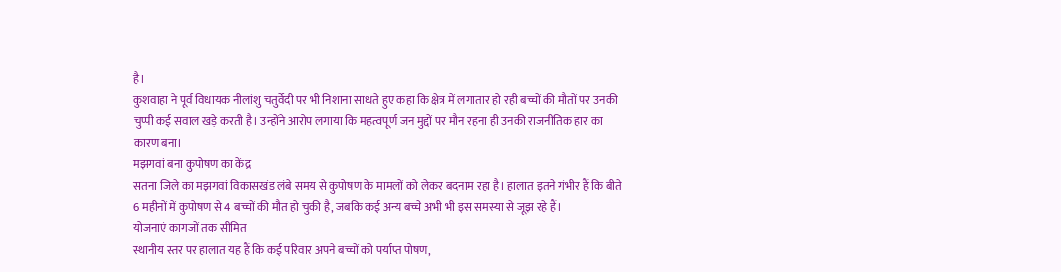है।
कुशवाहा ने पूर्व विधायक नीलांशु चतुर्वेदी पर भी निशाना साधते हुए कहा कि क्षेत्र में लगातार हो रही बच्चों की मौतों पर उनकी चुप्पी कई सवाल खड़े करती है। उन्होंने आरोप लगाया कि महत्वपूर्ण जन मुद्दों पर मौन रहना ही उनकी राजनीतिक हार का कारण बना।
मझगवां बना कुपोषण का केंद्र
सतना जिले का मझगवां विकासखंड लंबे समय से कुपोषण के मामलों को लेकर बदनाम रहा है। हालात इतने गंभीर हैं कि बीते 6 महीनों में कुपोषण से 4 बच्चों की मौत हो चुकी है, जबकि कई अन्य बच्चे अभी भी इस समस्या से जूझ रहे हैं।
योजनाएं कागजों तक सीमित
स्थानीय स्तर पर हालात यह हैं कि कई परिवार अपने बच्चों को पर्याप्त पोषण,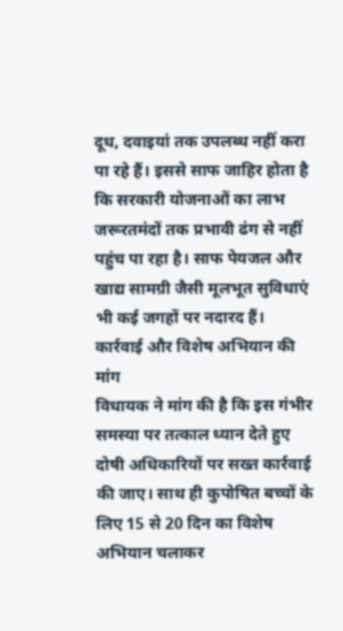दूध, दवाइयां तक उपलब्ध नहीं करा पा रहे हैं। इससे साफ जाहिर होता है कि सरकारी योजनाओं का लाभ जरूरतमंदों तक प्रभावी ढंग से नहीं पहुंच पा रहा है। साफ पेयजल और खाद्य सामग्री जैसी मूलभूत सुविधाएं भी कई जगहों पर नदारद हैं।
कार्रवाई और विशेष अभियान की मांग
विधायक ने मांग की है कि इस गंभीर समस्या पर तत्काल ध्यान देते हुए दोषी अधिकारियों पर सख्त कार्रवाई की जाए। साथ ही कुपोषित बच्चों के लिए 15 से 20 दिन का विशेष अभियान चलाकर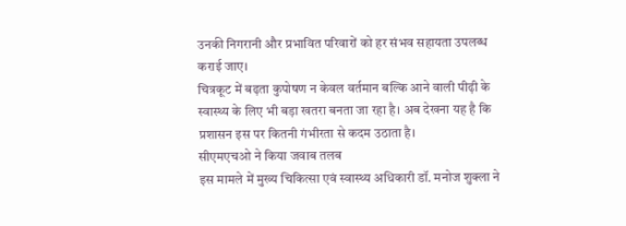उनकी निगरानी और प्रभावित परिवारों को हर संभव सहायता उपलब्ध कराई जाए।
चित्रकूट में बढ़ता कुपोषण न केवल वर्तमान बल्कि आने वाली पीढ़ी के स्वास्थ्य के लिए भी बड़ा खतरा बनता जा रहा है। अब देखना यह है कि प्रशासन इस पर कितनी गंभीरता से कदम उठाता है।
सीएमएचओ ने किया जवाब तलब
इस मामले में मुख्य चिकित्सा एवं स्वास्थ्य अधिकारी डॉ. मनोज शुक्ला ने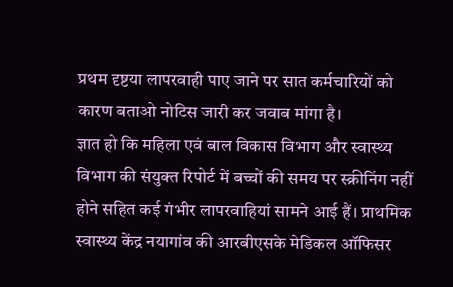प्रथम दृष्टया लापरवाही पाए जाने पर सात कर्मचारियों को कारण बताओ नोटिस जारी कर जवाब मांगा है।
ज्ञात हो कि महिला एवं बाल विकास विभाग और स्वास्थ्य विभाग की संयुक्त रिपोर्ट में बच्चों की समय पर स्क्रीनिंग नहीं होने सहित कई गंभीर लापरवाहियां सामने आई हैं। प्राथमिक स्वास्थ्य केंद्र नयागांव की आरबीएसके मेडिकल ऑफिसर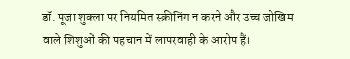डॉ. पूजा शुक्ला पर नियमित स्क्रीनिंग न करने और उच्च जोखिम वाले शिशुओं की पहचान में लापरवाही के आरोप हैं।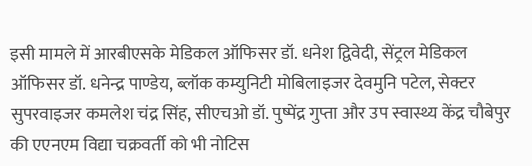इसी मामले में आरबीएसके मेडिकल ऑफिसर डॉ. धनेश द्विवेदी, सेंट्रल मेडिकल ऑफिसर डॉ. धनेन्द्र पाण्डेय, ब्लॉक कम्युनिटी मोबिलाइजर देवमुनि पटेल, सेक्टर सुपरवाइजर कमलेश चंद्र सिंह, सीएचओ डॉ. पुष्पेंद्र गुप्ता और उप स्वास्थ्य केंद्र चौबेपुर की एएनएम विद्या चक्रवर्ती को भी नोटिस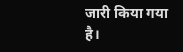जारी किया गया है।